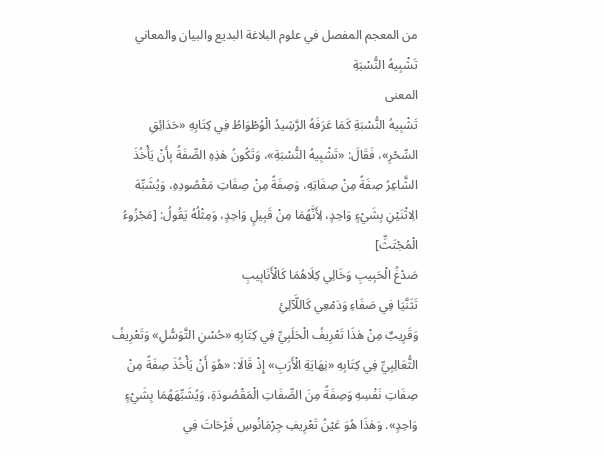من المعجم المفصل في علوم البلاغة البديع والبيان والمعاني
تَشْبِيهُ النُّسْبَةِ
المعنى
تَشْبِيهُ النُّسْبَةِ كَمَا عَرَفَهُ الرَّشِيدُ الْوُطْوَاطُ فِي كِتَابِهِ «حَدَائِقِ السِّحْرِ»، فَقَالَ: «تَشْبِيهُ النُّسْبَةِ»، وَتَكُونُ هٰذِهِ الصِّفَةُ بِأَنْ يَأْخُذَ الشَّاعِرُ صِفَةً مِنْ صِفَاتِهِ، وَصِفَةً مِنْ صِفَاتِ مَقْصُودِهِ، وَيُشَبِّهَ الِاثْنَيْنِ بِشَيْءٍ وَاحِدٍ، لِأَنَّهُمَا مِنْ قَبِيلٍ وَاحِدٍ، وَمِثْلُهُ يَقُولُ: [مَجْزُوءُ الْمُجْتَثِّ]
صَدْغُ الْحَبِيبِ وَخَالِي كِلَاهُمَا كَالْأَنَابِيبِ
تَثَنَّيَا فِي صَفَاءِ وَدَمْعِي كَاللَّآلِئِ
وَقَرِيبٌ مِنْ هٰذَا تَعْرِيفُ الْحَلَبِيِّ فِي كِتَابِهِ «حُسْنِ التَّوَسُّلِ» وَتَعْرِيفُ الثُّعَالِبِيِّ فِي كِتَابِهِ «نِهَايَةِ الْأَرَبِ» إِذْ قَالَا: «هُوَ أَنْ يَأْخُذَ صِفَةً مِنْ صِفَاتِ نَفْسِهِ وَصِفَةً مِنَ الصِّفَاتِ الْمَقْصُودَةِ، وَيُشَبِّهَهُمَا بِشَيْءٍ وَاحِدٍ». وَهٰذَا هُوَ عَيْنُ تَعْرِيفِ جِرْمَانُوسِ فَرْحَاتَ فِي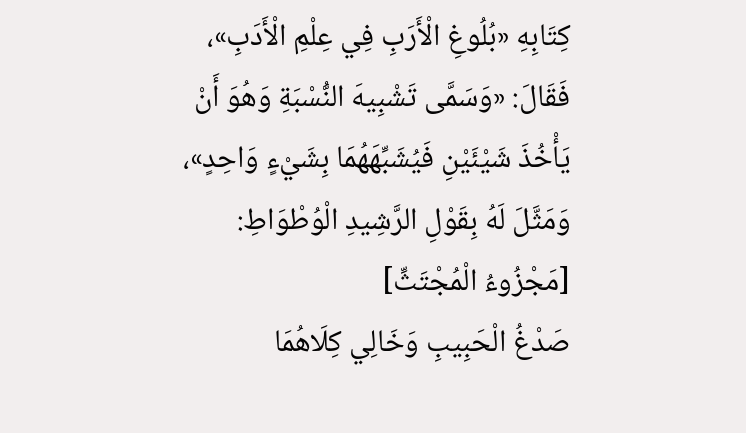كِتَابِهِ «بُلُوغِ الْأَرَبِ فِي عِلْمِ الْأَدَبِ»، فَقَالَ: «وَسَمَّى تَشْبِيهَ النُّسْبَةِ وَهُوَ أَنْ يَأْخُذَ شَيْئَيْنِ فَيُشَبِّهَهُمَا بِشَيْءٍ وَاحِدٍ»، وَمَثَّلَ لَهُ بِقَوْلِ الرَّشِيدِ الْوُطْوَاطِ: [مَجْزُوءُ الْمُجْتَثِّ]
صَدْغُ الْحَبِيبِ وَخَالِي كِلَاهُمَا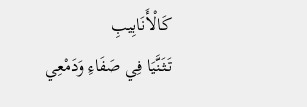كَالْأَنَابِيبِ
تَثَنَّيَا فِي صَفَاءِ وَدَمْعِي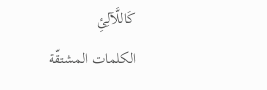كَاللَّآلِئِ
الكلمات المشتقّة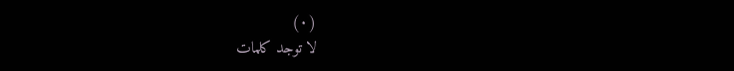(٠)
لا توجد كلمات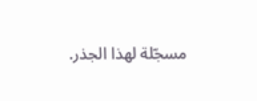مسجّلة لهذا الجذر.